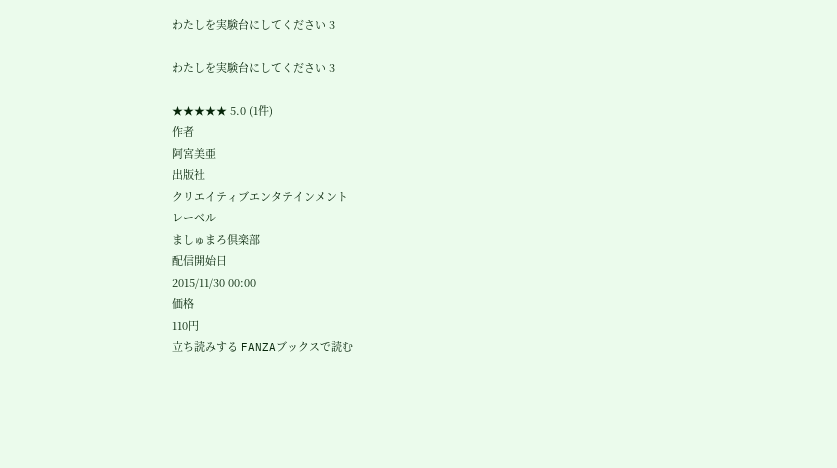わたしを実験台にしてください 3

わたしを実験台にしてください 3

★★★★★ 5.0 (1件)
作者
阿宮美亜
出版社
クリエイティブエンタテインメント
レーベル
ましゅまろ倶楽部
配信開始日
2015/11/30 00:00
価格
110円
立ち読みする FANZAブックスで読む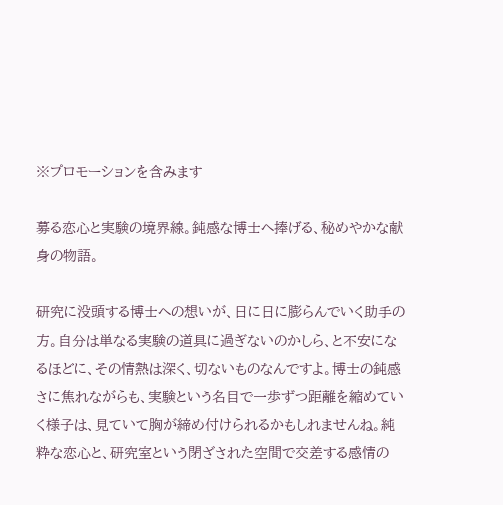※プロモーションを含みます

募る恋心と実験の境界線。鈍感な博士へ捧げる、秘めやかな献身の物語。

研究に没頭する博士への想いが、日に日に膨らんでいく助手の方。自分は単なる実験の道具に過ぎないのかしら、と不安になるほどに、その情熱は深く、切ないものなんですよ。博士の鈍感さに焦れながらも、実験という名目で一歩ずつ距離を縮めていく様子は、見ていて胸が締め付けられるかもしれませんね。純粋な恋心と、研究室という閉ざされた空間で交差する感情の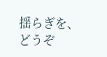揺らぎを、どうぞ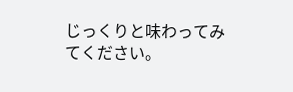じっくりと味わってみてください。